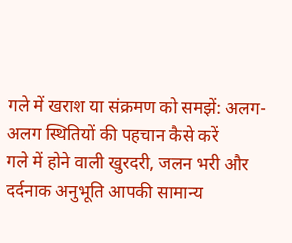गले में खराश या संक्रमण को समझें: अलग-अलग स्थितियों की पहचान कैसे करें
गले में होने वाली खुरदरी, जलन भरी और दर्दनाक अनुभूति आपकी सामान्य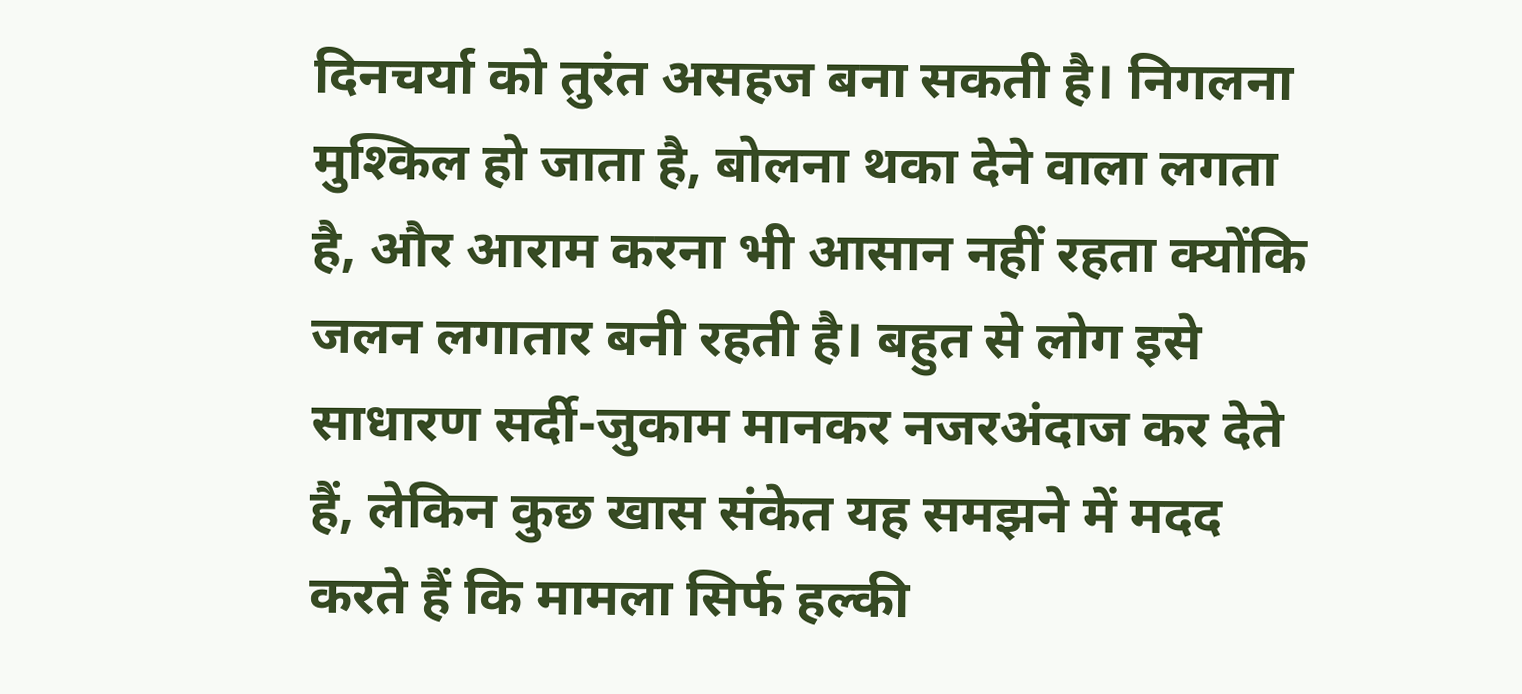दिनचर्या को तुरंत असहज बना सकती है। निगलना मुश्किल हो जाता है, बोलना थका देने वाला लगता है, और आराम करना भी आसान नहीं रहता क्योंकि जलन लगातार बनी रहती है। बहुत से लोग इसे साधारण सर्दी-जुकाम मानकर नजरअंदाज कर देते हैं, लेकिन कुछ खास संकेत यह समझने में मदद करते हैं कि मामला सिर्फ हल्की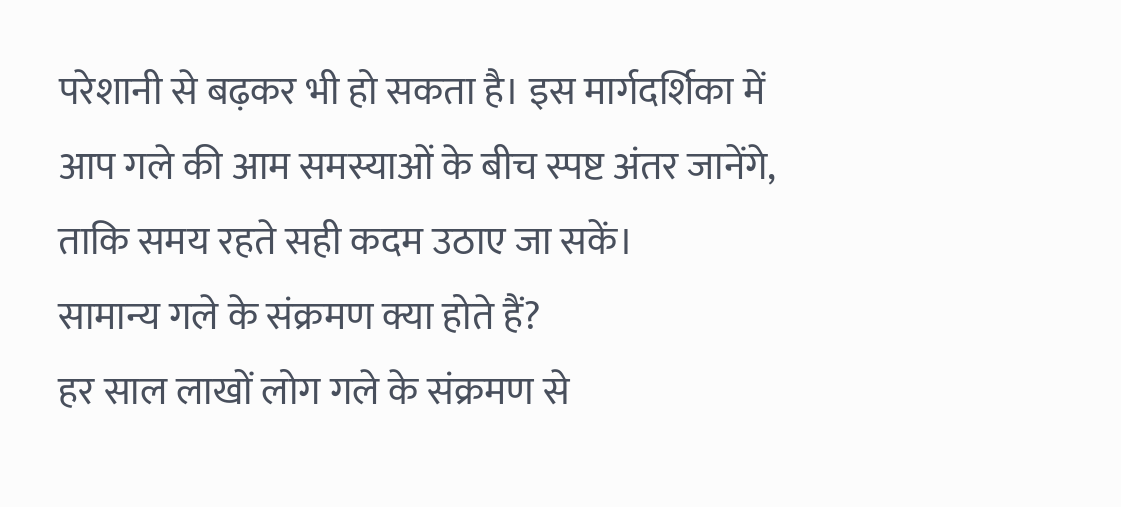परेशानी से बढ़कर भी हो सकता है। इस मार्गदर्शिका में आप गले की आम समस्याओं के बीच स्पष्ट अंतर जानेंगे, ताकि समय रहते सही कदम उठाए जा सकें।
सामान्य गले के संक्रमण क्या होते हैं?
हर साल लाखों लोग गले के संक्रमण से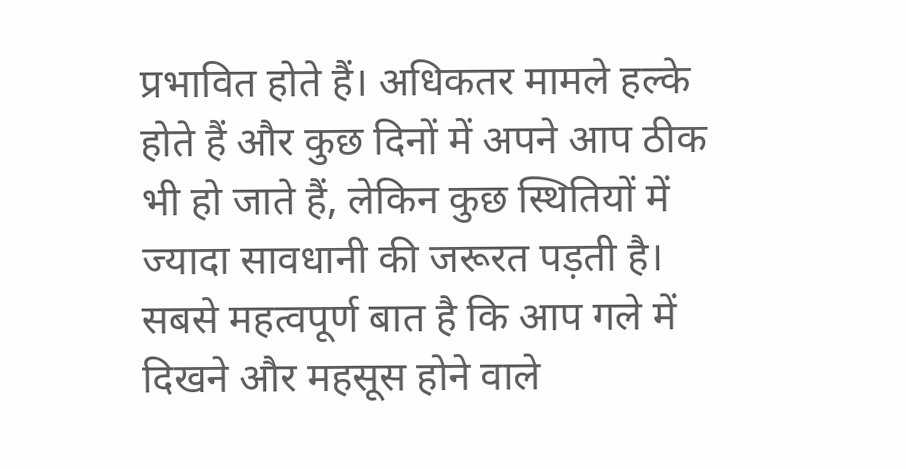प्रभावित होते हैं। अधिकतर मामले हल्के होते हैं और कुछ दिनों में अपने आप ठीक भी हो जाते हैं, लेकिन कुछ स्थितियों में ज्यादा सावधानी की जरूरत पड़ती है। सबसे महत्वपूर्ण बात है कि आप गले में दिखने और महसूस होने वाले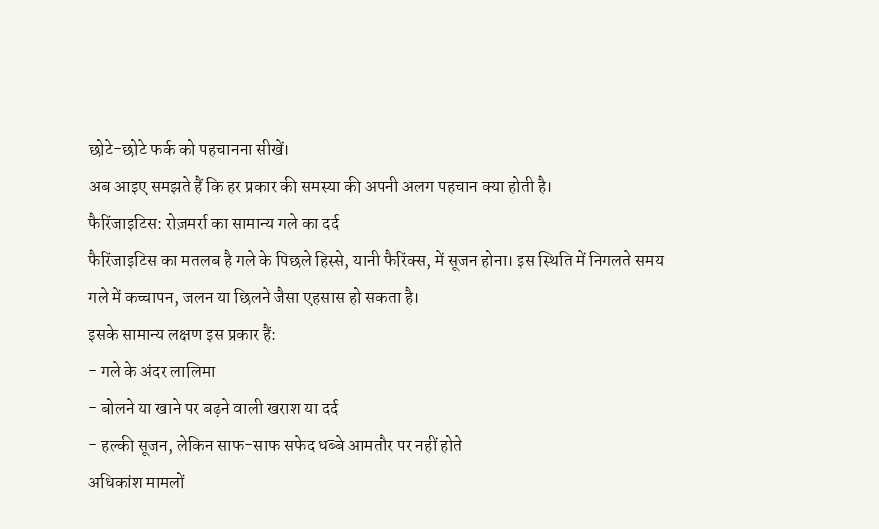छोटे-छोटे फर्क को पहचानना सीखें।
अब आइए समझते हैं कि हर प्रकार की समस्या की अपनी अलग पहचान क्या होती है।
फैरिंजाइटिस: रोज़मर्रा का सामान्य गले का दर्द
फैरिंजाइटिस का मतलब है गले के पिछले हिस्से, यानी फैरिंक्स, में सूजन होना। इस स्थिति में निगलते समय गले में कच्चापन, जलन या छिलने जैसा एहसास हो सकता है।
इसके सामान्य लक्षण इस प्रकार हैं:
- गले के अंदर लालिमा
- बोलने या खाने पर बढ़ने वाली खराश या दर्द
- हल्की सूजन, लेकिन साफ-साफ सफेद धब्बे आमतौर पर नहीं होते
अधिकांश मामलों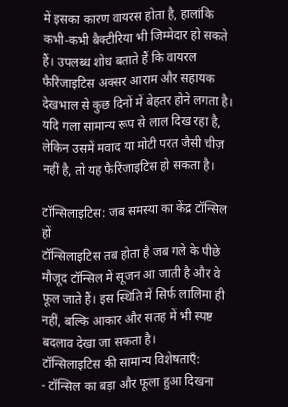में इसका कारण वायरस होता है, हालांकि कभी-कभी बैक्टीरिया भी जिम्मेदार हो सकते हैं। उपलब्ध शोध बताते हैं कि वायरल फैरिंजाइटिस अक्सर आराम और सहायक देखभाल से कुछ दिनों में बेहतर होने लगता है।
यदि गला सामान्य रूप से लाल दिख रहा है, लेकिन उसमें मवाद या मोटी परत जैसी चीज़ नहीं है, तो यह फैरिंजाइटिस हो सकता है।

टॉन्सिलाइटिस: जब समस्या का केंद्र टॉन्सिल हों
टॉन्सिलाइटिस तब होता है जब गले के पीछे मौजूद टॉन्सिल में सूजन आ जाती है और वे फूल जाते हैं। इस स्थिति में सिर्फ लालिमा ही नहीं, बल्कि आकार और सतह में भी स्पष्ट बदलाव देखा जा सकता है।
टॉन्सिलाइटिस की सामान्य विशेषताएँ:
- टॉन्सिल का बड़ा और फूला हुआ दिखना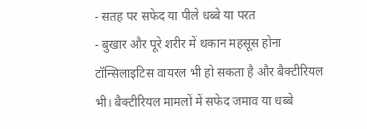- सतह पर सफेद या पीले धब्बे या परत
- बुखार और पूरे शरीर में थकान महसूस होना
टॉन्सिलाइटिस वायरल भी हो सकता है और बैक्टीरियल भी। बैक्टीरियल मामलों में सफेद जमाव या धब्बे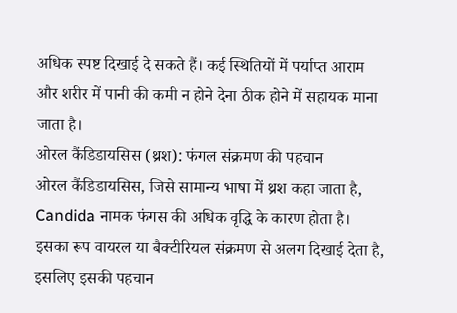अधिक स्पष्ट दिखाई दे सकते हैं। कई स्थितियों में पर्याप्त आराम और शरीर में पानी की कमी न होने देना ठीक होने में सहायक माना जाता है।
ओरल कैंडिडायसिस (थ्रश): फंगल संक्रमण की पहचान
ओरल कैंडिडायसिस, जिसे सामान्य भाषा में थ्रश कहा जाता है, Candida नामक फंगस की अधिक वृद्धि के कारण होता है। इसका रूप वायरल या बैक्टीरियल संक्रमण से अलग दिखाई देता है, इसलिए इसकी पहचान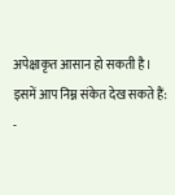अपेक्षाकृत आसान हो सकती है।
इसमें आप निम्न संकेत देख सकते हैं:
-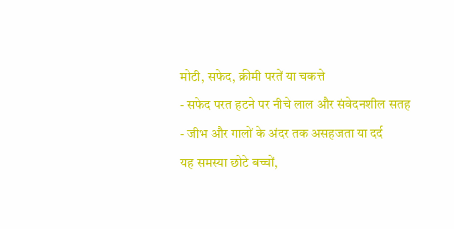मोटी, सफेद, क्रीमी परतें या चकत्ते
- सफेद परत हटने पर नीचे लाल और संवेदनशील सतह
- जीभ और गालों के अंदर तक असहजता या दर्द
यह समस्या छोटे बच्चों,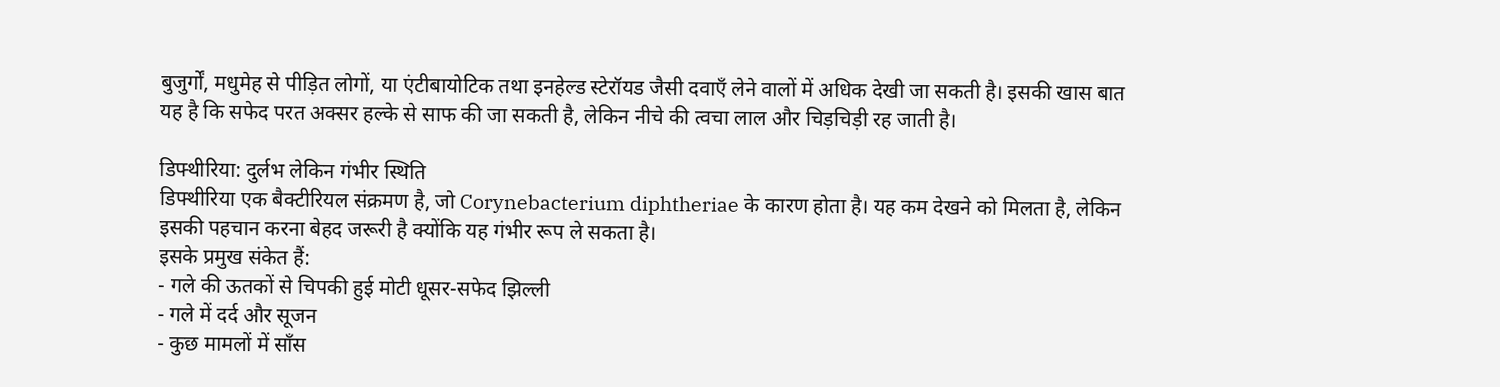बुजुर्गों, मधुमेह से पीड़ित लोगों, या एंटीबायोटिक तथा इनहेल्ड स्टेरॉयड जैसी दवाएँ लेने वालों में अधिक देखी जा सकती है। इसकी खास बात यह है कि सफेद परत अक्सर हल्के से साफ की जा सकती है, लेकिन नीचे की त्वचा लाल और चिड़चिड़ी रह जाती है।

डिफ्थीरिया: दुर्लभ लेकिन गंभीर स्थिति
डिफ्थीरिया एक बैक्टीरियल संक्रमण है, जो Corynebacterium diphtheriae के कारण होता है। यह कम देखने को मिलता है, लेकिन इसकी पहचान करना बेहद जरूरी है क्योंकि यह गंभीर रूप ले सकता है।
इसके प्रमुख संकेत हैं:
- गले की ऊतकों से चिपकी हुई मोटी धूसर-सफेद झिल्ली
- गले में दर्द और सूजन
- कुछ मामलों में साँस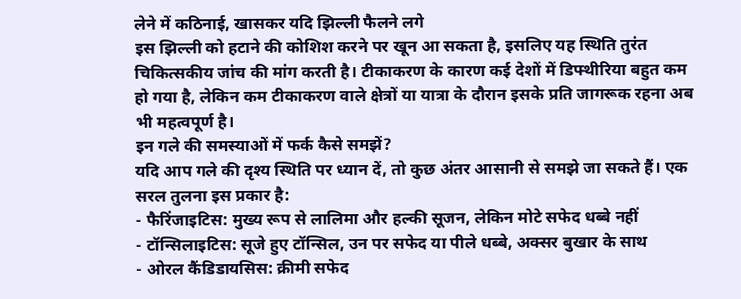लेने में कठिनाई, खासकर यदि झिल्ली फैलने लगे
इस झिल्ली को हटाने की कोशिश करने पर खून आ सकता है, इसलिए यह स्थिति तुरंत चिकित्सकीय जांच की मांग करती है। टीकाकरण के कारण कई देशों में डिफ्थीरिया बहुत कम हो गया है, लेकिन कम टीकाकरण वाले क्षेत्रों या यात्रा के दौरान इसके प्रति जागरूक रहना अब भी महत्वपूर्ण है।
इन गले की समस्याओं में फर्क कैसे समझें?
यदि आप गले की दृश्य स्थिति पर ध्यान दें, तो कुछ अंतर आसानी से समझे जा सकते हैं। एक सरल तुलना इस प्रकार है:
- फैरिंजाइटिस: मुख्य रूप से लालिमा और हल्की सूजन, लेकिन मोटे सफेद धब्बे नहीं
- टॉन्सिलाइटिस: सूजे हुए टॉन्सिल, उन पर सफेद या पीले धब्बे, अक्सर बुखार के साथ
- ओरल कैंडिडायसिस: क्रीमी सफेद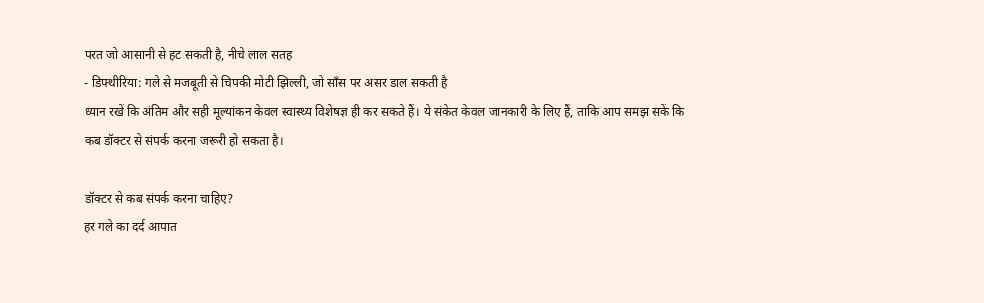परत जो आसानी से हट सकती है, नीचे लाल सतह
- डिफ्थीरिया: गले से मजबूती से चिपकी मोटी झिल्ली, जो साँस पर असर डाल सकती है
ध्यान रखें कि अंतिम और सही मूल्यांकन केवल स्वास्थ्य विशेषज्ञ ही कर सकते हैं। ये संकेत केवल जानकारी के लिए हैं, ताकि आप समझ सकें कि कब डॉक्टर से संपर्क करना जरूरी हो सकता है।

डॉक्टर से कब संपर्क करना चाहिए?
हर गले का दर्द आपात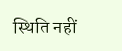स्थिति नहीं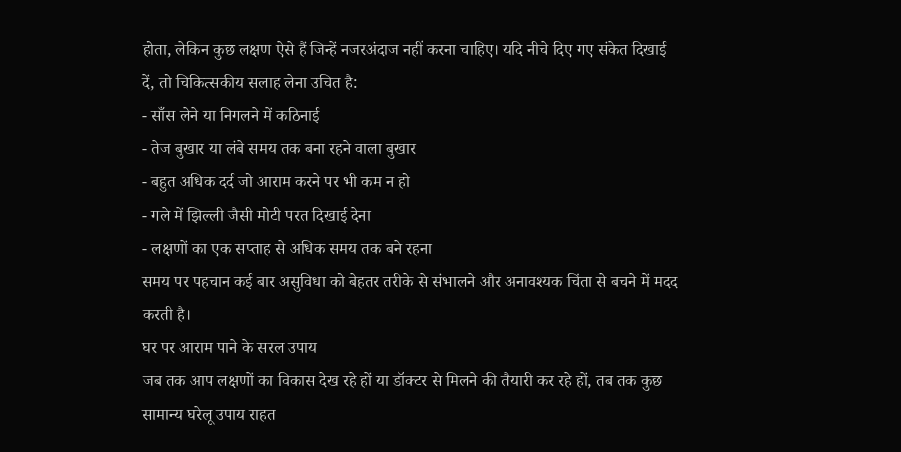होता, लेकिन कुछ लक्षण ऐसे हैं जिन्हें नजरअंदाज नहीं करना चाहिए। यदि नीचे दिए गए संकेत दिखाई दें, तो चिकित्सकीय सलाह लेना उचित है:
- साँस लेने या निगलने में कठिनाई
- तेज बुखार या लंबे समय तक बना रहने वाला बुखार
- बहुत अधिक दर्द जो आराम करने पर भी कम न हो
- गले में झिल्ली जैसी मोटी परत दिखाई देना
- लक्षणों का एक सप्ताह से अधिक समय तक बने रहना
समय पर पहचान कई बार असुविधा को बेहतर तरीके से संभालने और अनावश्यक चिंता से बचने में मदद करती है।
घर पर आराम पाने के सरल उपाय
जब तक आप लक्षणों का विकास देख रहे हों या डॉक्टर से मिलने की तैयारी कर रहे हों, तब तक कुछ सामान्य घरेलू उपाय राहत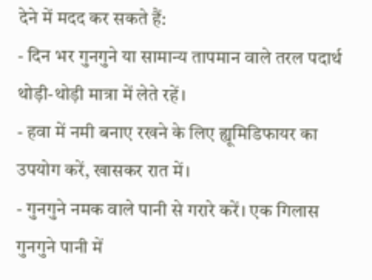देने में मदद कर सकते हैं:
- दिन भर गुनगुने या सामान्य तापमान वाले तरल पदार्थ थोड़ी-थोड़ी मात्रा में लेते रहें।
- हवा में नमी बनाए रखने के लिए ह्यूमिडिफायर का उपयोग करें, खासकर रात में।
- गुनगुने नमक वाले पानी से गरारे करें। एक गिलास गुनगुने पानी में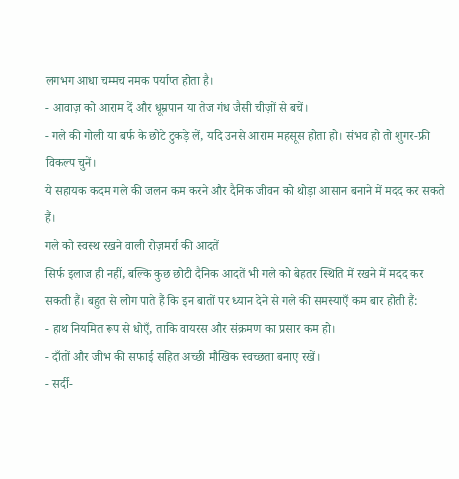लगभग आधा चम्मच नमक पर्याप्त होता है।
- आवाज़ को आराम दें और धूम्रपान या तेज गंध जैसी चीज़ों से बचें।
- गले की गोली या बर्फ के छोटे टुकड़े लें, यदि उनसे आराम महसूस होता हो। संभव हो तो शुगर-फ्री विकल्प चुनें।
ये सहायक कदम गले की जलन कम करने और दैनिक जीवन को थोड़ा आसान बनाने में मदद कर सकते हैं।
गले को स्वस्थ रखने वाली रोज़मर्रा की आदतें
सिर्फ इलाज ही नहीं, बल्कि कुछ छोटी दैनिक आदतें भी गले को बेहतर स्थिति में रखने में मदद कर सकती हैं। बहुत से लोग पाते हैं कि इन बातों पर ध्यान देने से गले की समस्याएँ कम बार होती हैं:
- हाथ नियमित रूप से धोएँ, ताकि वायरस और संक्रमण का प्रसार कम हो।
- दाँतों और जीभ की सफाई सहित अच्छी मौखिक स्वच्छता बनाए रखें।
- सर्दी-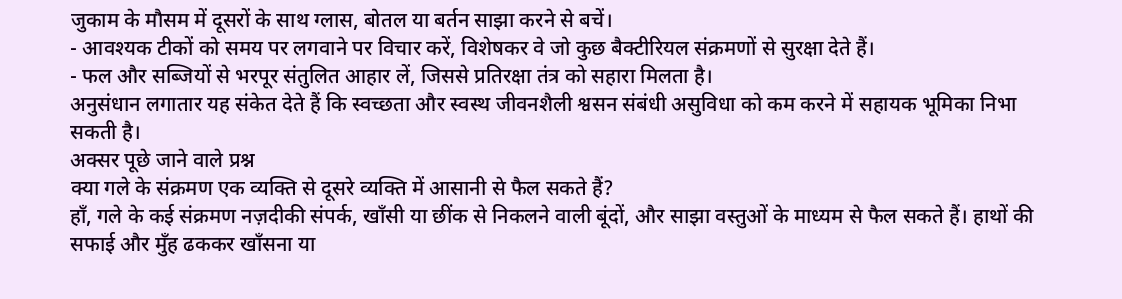जुकाम के मौसम में दूसरों के साथ ग्लास, बोतल या बर्तन साझा करने से बचें।
- आवश्यक टीकों को समय पर लगवाने पर विचार करें, विशेषकर वे जो कुछ बैक्टीरियल संक्रमणों से सुरक्षा देते हैं।
- फल और सब्जियों से भरपूर संतुलित आहार लें, जिससे प्रतिरक्षा तंत्र को सहारा मिलता है।
अनुसंधान लगातार यह संकेत देते हैं कि स्वच्छता और स्वस्थ जीवनशैली श्वसन संबंधी असुविधा को कम करने में सहायक भूमिका निभा सकती है।
अक्सर पूछे जाने वाले प्रश्न
क्या गले के संक्रमण एक व्यक्ति से दूसरे व्यक्ति में आसानी से फैल सकते हैं?
हाँ, गले के कई संक्रमण नज़दीकी संपर्क, खाँसी या छींक से निकलने वाली बूंदों, और साझा वस्तुओं के माध्यम से फैल सकते हैं। हाथों की सफाई और मुँह ढककर खाँसना या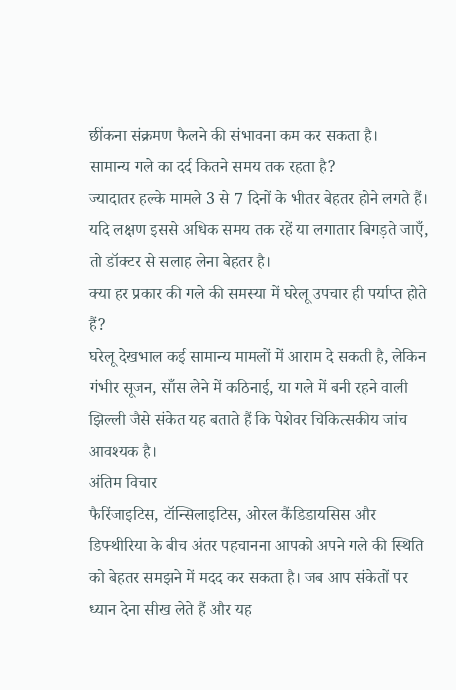छींकना संक्रमण फैलने की संभावना कम कर सकता है।
सामान्य गले का दर्द कितने समय तक रहता है?
ज्यादातर हल्के मामले 3 से 7 दिनों के भीतर बेहतर होने लगते हैं। यदि लक्षण इससे अधिक समय तक रहें या लगातार बिगड़ते जाएँ, तो डॉक्टर से सलाह लेना बेहतर है।
क्या हर प्रकार की गले की समस्या में घरेलू उपचार ही पर्याप्त होते हैं?
घरेलू देखभाल कई सामान्य मामलों में आराम दे सकती है, लेकिन गंभीर सूजन, साँस लेने में कठिनाई, या गले में बनी रहने वाली झिल्ली जैसे संकेत यह बताते हैं कि पेशेवर चिकित्सकीय जांच आवश्यक है।
अंतिम विचार
फैरिंजाइटिस, टॉन्सिलाइटिस, ओरल कैंडिडायसिस और डिफ्थीरिया के बीच अंतर पहचानना आपको अपने गले की स्थिति को बेहतर समझने में मदद कर सकता है। जब आप संकेतों पर ध्यान देना सीख लेते हैं और यह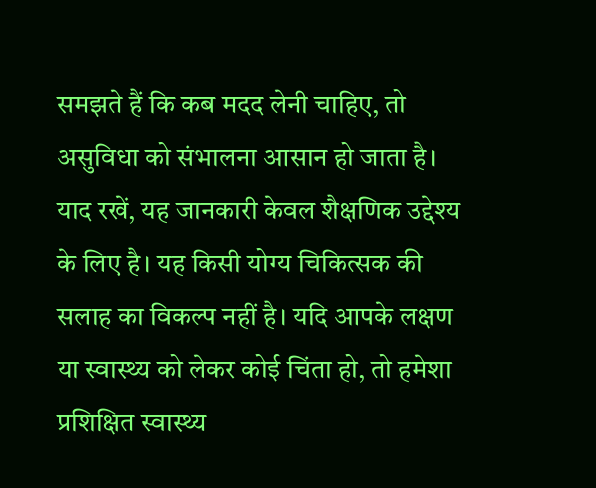समझते हैं कि कब मदद लेनी चाहिए, तो असुविधा को संभालना आसान हो जाता है।
याद रखें, यह जानकारी केवल शैक्षणिक उद्देश्य के लिए है। यह किसी योग्य चिकित्सक की सलाह का विकल्प नहीं है। यदि आपके लक्षण या स्वास्थ्य को लेकर कोई चिंता हो, तो हमेशा प्रशिक्षित स्वास्थ्य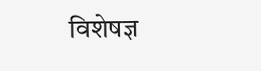विशेषज्ञ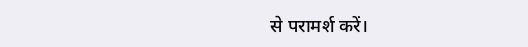से परामर्श करें।